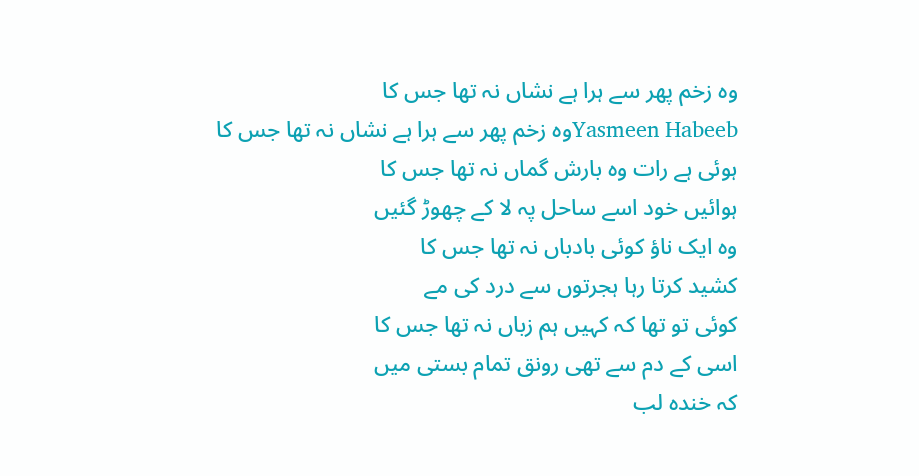وہ زخم پھر سے ہرا ہے نشاں نہ تھا جس کا
Yasmeen Habeebوہ زخم پھر سے ہرا ہے نشاں نہ تھا جس کا
ہوئی ہے رات وہ بارش گماں نہ تھا جس کا
ہوائیں خود اسے ساحل پہ لا کے چھوڑ گئیں
وہ ایک ناؤ کوئی بادباں نہ تھا جس کا
کشید کرتا رہا ہجرتوں سے درد کی مے
کوئی تو تھا کہ کہیں ہم زباں نہ تھا جس کا
اسی کے دم سے تھی رونق تمام بستی میں
کہ خندہ لب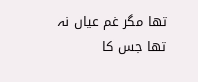تھا مگر غم عیاں نہ تھا جس کا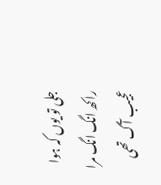جلی تو یوں کہ ہوا راکھ انگ انگ مرا
عجیب آگ تھی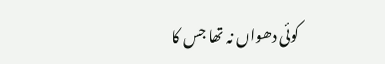کوئی دھواں نہ تھا جس کا